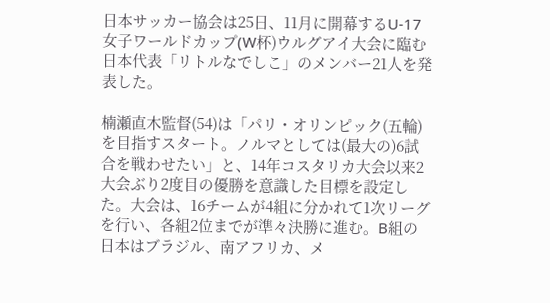日本サッカー協会は25日、11月に開幕するU-17女子ワールドカップ(W杯)ウルグアイ大会に臨む日本代表「リトルなでしこ」のメンバー21人を発表した。

楠瀬直木監督(54)は「パリ・オリンピック(五輪)を目指すスタート。ノルマとしては(最大の)6試合を戦わせたい」と、14年コスタリカ大会以来2大会ぶり2度目の優勝を意識した目標を設定した。大会は、16チームが4組に分かれて1次リーグを行い、各組2位までが準々決勝に進む。B組の日本はブラジル、南アフリカ、メ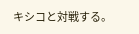キシコと対戦する。